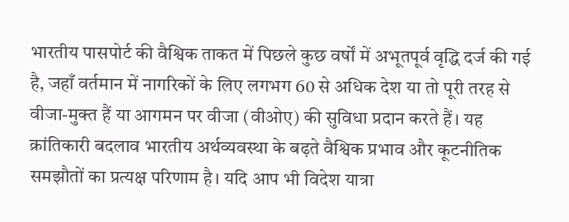भारतीय पासपोर्ट की वैश्विक ताकत में पिछले कुछ वर्षों में अभूतपूर्व वृद्धि दर्ज की गई है, जहाँ वर्तमान में नागरिकों के लिए लगभग 60 से अधिक देश या तो पूरी तरह से वीजा-मुक्त हैं या आगमन पर वीजा (वीओए) की सुविधा प्रदान करते हैं। यह क्रांतिकारी बदलाव भारतीय अर्थव्यवस्था के बढ़ते वैश्विक प्रभाव और कूटनीतिक समझौतों का प्रत्यक्ष परिणाम है। यदि आप भी विदेश यात्रा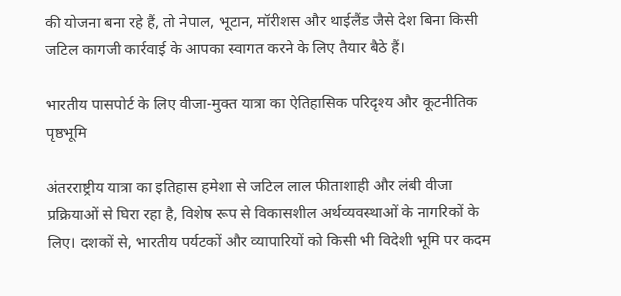की योजना बना रहे हैं, तो नेपाल, भूटान, मॉरीशस और थाईलैंड जैसे देश बिना किसी जटिल कागजी कार्रवाई के आपका स्वागत करने के लिए तैयार बैठे हैं।

भारतीय पासपोर्ट के लिए वीजा-मुक्त यात्रा का ऐतिहासिक परिदृश्य और कूटनीतिक पृष्ठभूमि

अंतरराष्ट्रीय यात्रा का इतिहास हमेशा से जटिल लाल फीताशाही और लंबी वीजा प्रक्रियाओं से घिरा रहा है, विशेष रूप से विकासशील अर्थव्यवस्थाओं के नागरिकों के लिए। दशकों से, भारतीय पर्यटकों और व्यापारियों को किसी भी विदेशी भूमि पर कदम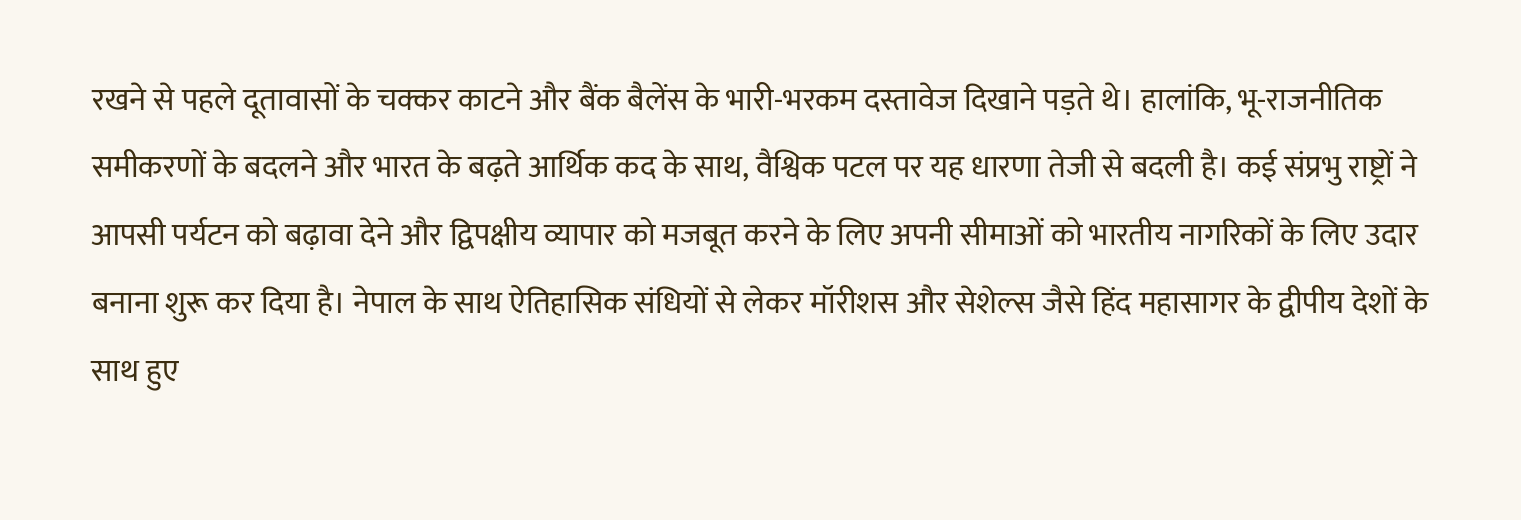रखने से पहले दूतावासों के चक्कर काटने और बैंक बैलेंस के भारी-भरकम दस्तावेज दिखाने पड़ते थे। हालांकि, भू-राजनीतिक समीकरणों के बदलने और भारत के बढ़ते आर्थिक कद के साथ, वैश्विक पटल पर यह धारणा तेजी से बदली है। कई संप्रभु राष्ट्रों ने आपसी पर्यटन को बढ़ावा देने और द्विपक्षीय व्यापार को मजबूत करने के लिए अपनी सीमाओं को भारतीय नागरिकों के लिए उदार बनाना शुरू कर दिया है। नेपाल के साथ ऐतिहासिक संधियों से लेकर मॉरीशस और सेशेल्स जैसे हिंद महासागर के द्वीपीय देशों के साथ हुए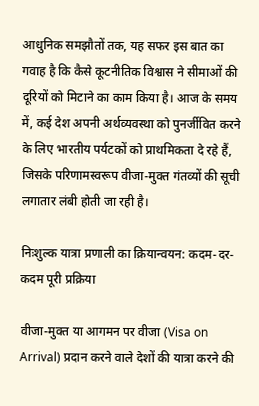आधुनिक समझौतों तक, यह सफर इस बात का गवाह है कि कैसे कूटनीतिक विश्वास ने सीमाओं की दूरियों को मिटाने का काम किया है। आज के समय में, कई देश अपनी अर्थव्यवस्था को पुनर्जीवित करने के लिए भारतीय पर्यटकों को प्राथमिकता दे रहे हैं, जिसके परिणामस्वरूप वीजा-मुक्त गंतव्यों की सूची लगातार लंबी होती जा रही है।

निःशुल्क यात्रा प्रणाली का क्रियान्वयन: कदम-दर-कदम पूरी प्रक्रिया

वीजा-मुक्त या आगमन पर वीजा (Visa on Arrival) प्रदान करने वाले देशों की यात्रा करने की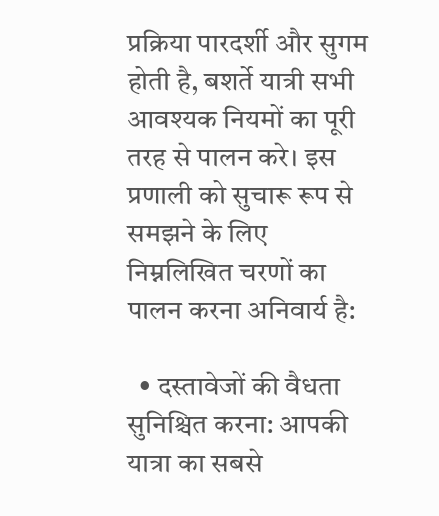प्रक्रिया पारदर्शी और सुगम होती है, बशर्ते यात्री सभी आवश्यक नियमों का पूरी तरह से पालन करे। इस प्रणाली को सुचारू रूप से समझने के लिए निम्नलिखित चरणों का पालन करना अनिवार्य है:

  • दस्तावेजों की वैधता सुनिश्चित करना: आपकी यात्रा का सबसे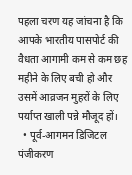पहला चरण यह जांचना है कि आपके भारतीय पासपोर्ट की वैधता आगामी कम से कम छह महीने के लिए बची हो और उसमें आव्रजन मुहरों के लिए पर्याप्त खाली पन्ने मौजूद हों।
  • पूर्व-आगमन डिजिटल पंजीकरण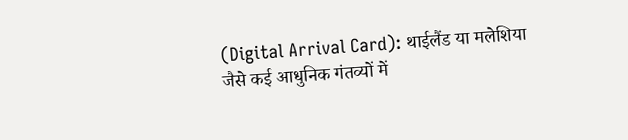(Digital Arrival Card): थाईलैंड या मलेशिया जैसे कई आधुनिक गंतव्यों में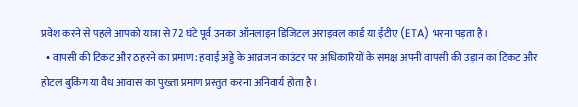प्रवेश करने से पहले आपको यात्रा से 72 घंटे पूर्व उनका ऑनलाइन डिजिटल अराइवल कार्ड या ईटीए (ETA) भरना पड़ता है।
  • वापसी की टिकट और ठहरने का प्रमाण: हवाई अड्डे के आव्रजन काउंटर पर अधिकारियों के समक्ष अपनी वापसी की उड़ान का टिकट और होटल बुकिंग या वैध आवास का पुख्ता प्रमाण प्रस्तुत करना अनिवार्य होता है।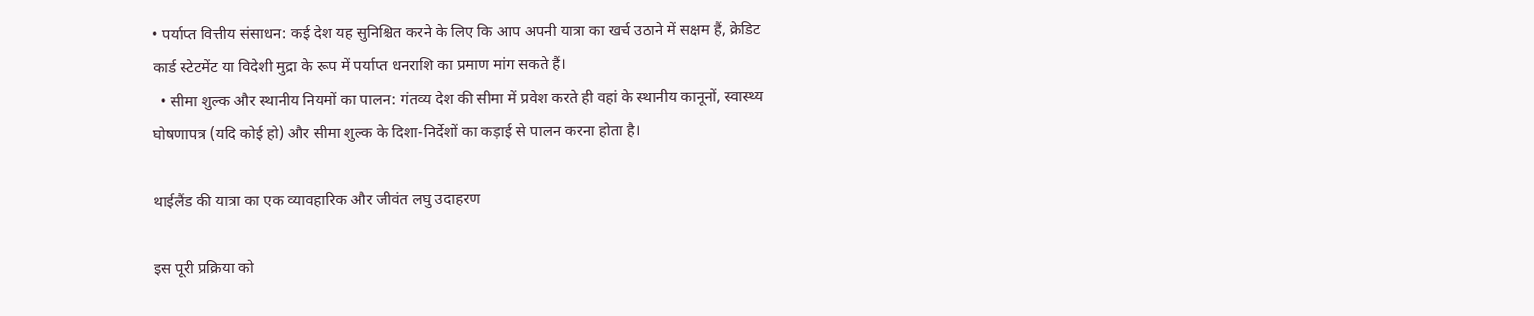• पर्याप्त वित्तीय संसाधन: कई देश यह सुनिश्चित करने के लिए कि आप अपनी यात्रा का खर्च उठाने में सक्षम हैं, क्रेडिट कार्ड स्टेटमेंट या विदेशी मुद्रा के रूप में पर्याप्त धनराशि का प्रमाण मांग सकते हैं।
  • सीमा शुल्क और स्थानीय नियमों का पालन: गंतव्य देश की सीमा में प्रवेश करते ही वहां के स्थानीय कानूनों, स्वास्थ्य घोषणापत्र (यदि कोई हो) और सीमा शुल्क के दिशा-निर्देशों का कड़ाई से पालन करना होता है।

थाईलैंड की यात्रा का एक व्यावहारिक और जीवंत लघु उदाहरण

इस पूरी प्रक्रिया को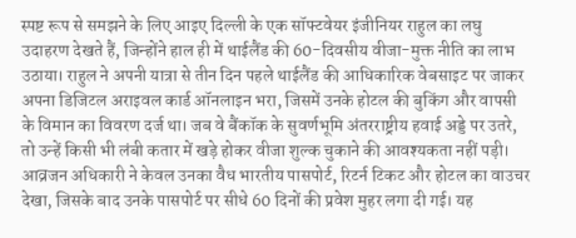स्पष्ट रूप से समझने के लिए आइए दिल्ली के एक सॉफ्टवेयर इंजीनियर राहुल का लघु उदाहरण देखते हैं, जिन्होंने हाल ही में थाईलैंड की 60-दिवसीय वीजा-मुक्त नीति का लाभ उठाया। राहुल ने अपनी यात्रा से तीन दिन पहले थाईलैंड की आधिकारिक वेबसाइट पर जाकर अपना डिजिटल अराइवल कार्ड ऑनलाइन भरा, जिसमें उनके होटल की बुकिंग और वापसी के विमान का विवरण दर्ज था। जब वे बैंकॉक के सुवर्णभूमि अंतरराष्ट्रीय हवाई अड्डे पर उतरे, तो उन्हें किसी भी लंबी कतार में खड़े होकर वीजा शुल्क चुकाने की आवश्यकता नहीं पड़ी। आव्रजन अधिकारी ने केवल उनका वैध भारतीय पासपोर्ट, रिटर्न टिकट और होटल का वाउचर देखा, जिसके बाद उनके पासपोर्ट पर सीधे 60 दिनों की प्रवेश मुहर लगा दी गई। यह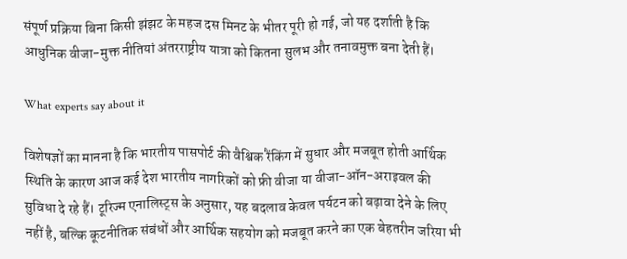संपूर्ण प्रक्रिया बिना किसी झंझट के महज दस मिनट के भीतर पूरी हो गई, जो यह दर्शाती है कि आधुनिक वीजा-मुक्त नीतियां अंतरराष्ट्रीय यात्रा को कितना सुलभ और तनावमुक्त बना देती हैं।

What experts say about it

विशेषज्ञों का मानना है कि भारतीय पासपोर्ट की वैश्विक रैंकिंग में सुधार और मजबूत होती आर्थिक स्थिति के कारण आज कई देश भारतीय नागरिकों को फ्री वीजा या वीजा-ऑन-अराइवल की सुविधा दे रहे हैं। टूरिज्म एनालिस्ट्स के अनुसार, यह बदलाव केवल पर्यटन को बढ़ावा देने के लिए नहीं है, बल्कि कूटनीतिक संबंधों और आर्थिक सहयोग को मजबूत करने का एक बेहतरीन जरिया भी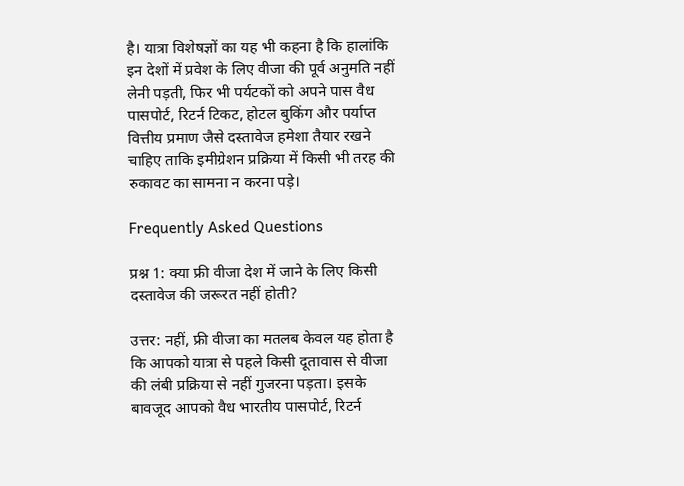है। यात्रा विशेषज्ञों का यह भी कहना है कि हालांकि इन देशों में प्रवेश के लिए वीजा की पूर्व अनुमति नहीं लेनी पड़ती, फिर भी पर्यटकों को अपने पास वैध पासपोर्ट, रिटर्न टिकट, होटल बुकिंग और पर्याप्त वित्तीय प्रमाण जैसे दस्तावेज हमेशा तैयार रखने चाहिए ताकि इमीग्रेशन प्रक्रिया में किसी भी तरह की रुकावट का सामना न करना पड़े।

Frequently Asked Questions

प्रश्न 1: क्या फ्री वीजा देश में जाने के लिए किसी दस्तावेज की जरूरत नहीं होती?

उत्तर: नहीं, फ्री वीजा का मतलब केवल यह होता है कि आपको यात्रा से पहले किसी दूतावास से वीजा की लंबी प्रक्रिया से नहीं गुजरना पड़ता। इसके बावजूद आपको वैध भारतीय पासपोर्ट, रिटर्न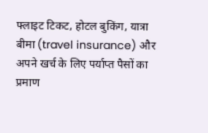फ्लाइट टिकट, होटल बुकिंग, यात्रा बीमा (travel insurance) और अपने खर्च के लिए पर्याप्त पैसों का प्रमाण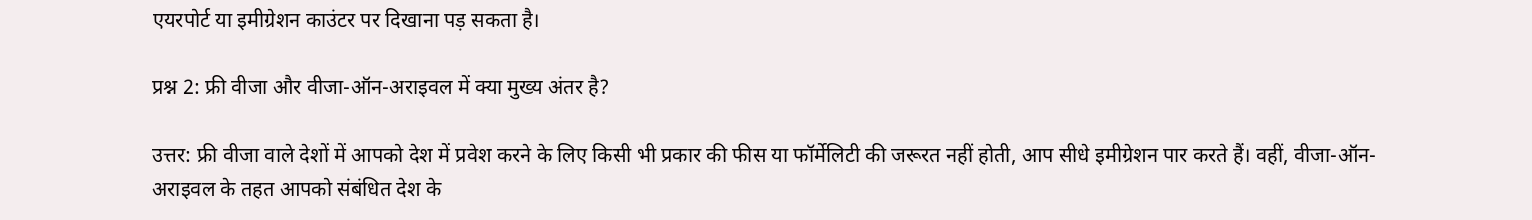एयरपोर्ट या इमीग्रेशन काउंटर पर दिखाना पड़ सकता है।

प्रश्न 2: फ्री वीजा और वीजा-ऑन-अराइवल में क्या मुख्य अंतर है?

उत्तर: फ्री वीजा वाले देशों में आपको देश में प्रवेश करने के लिए किसी भी प्रकार की फीस या फॉर्मेलिटी की जरूरत नहीं होती, आप सीधे इमीग्रेशन पार करते हैं। वहीं, वीजा-ऑन-अराइवल के तहत आपको संबंधित देश के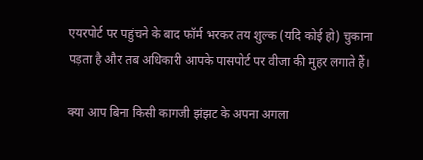एयरपोर्ट पर पहुंचने के बाद फॉर्म भरकर तय शुल्क (यदि कोई हो) चुकाना पड़ता है और तब अधिकारी आपके पासपोर्ट पर वीजा की मुहर लगाते हैं।

क्या आप बिना किसी कागजी झंझट के अपना अगला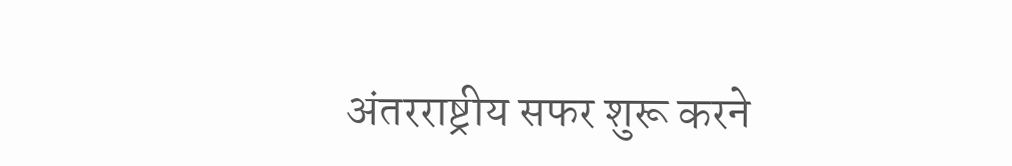अंतरराष्ट्रीय सफर शुरू करने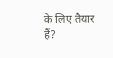के लिए तैयार हैं?